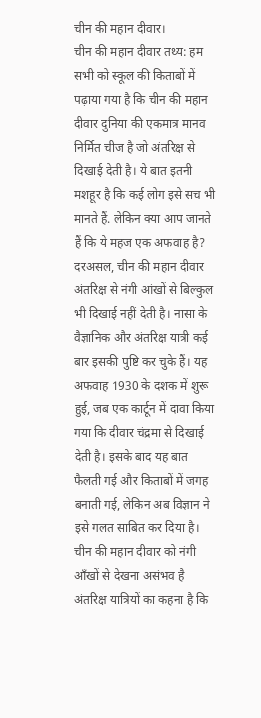चीन की महान दीवार।
चीन की महान दीवार तथ्य: हम सभी को स्कूल की किताबों में पढ़ाया गया है कि चीन की महान दीवार दुनिया की एकमात्र मानव निर्मित चीज है जो अंतरिक्ष से दिखाई देती है। ये बात इतनी मशहूर है कि कई लोग इसे सच भी मानते हैं. लेकिन क्या आप जानते हैं कि ये महज एक अफवाह है? दरअसल, चीन की महान दीवार अंतरिक्ष से नंगी आंखों से बिल्कुल भी दिखाई नहीं देती है। नासा के वैज्ञानिक और अंतरिक्ष यात्री कई बार इसकी पुष्टि कर चुके हैं। यह अफवाह 1930 के दशक में शुरू हुई, जब एक कार्टून में दावा किया गया कि दीवार चंद्रमा से दिखाई देती है। इसके बाद यह बात फैलती गई और किताबों में जगह बनाती गई, लेकिन अब विज्ञान ने इसे गलत साबित कर दिया है।
चीन की महान दीवार को नंगी आँखों से देखना असंभव है
अंतरिक्ष यात्रियों का कहना है कि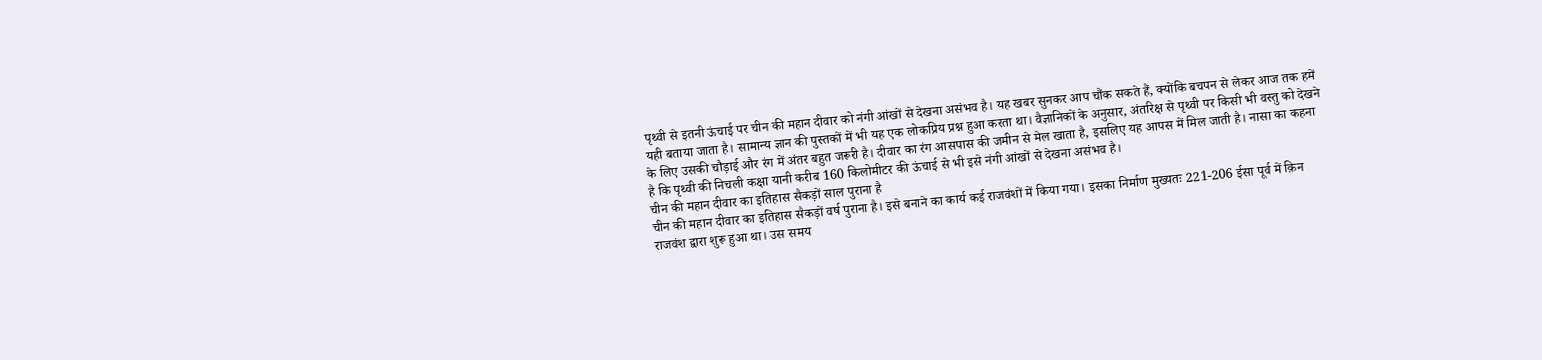पृथ्वी से इतनी ऊंचाई पर चीन की महान दीवार को नंगी आंखों से देखना असंभव है। यह खबर सुनकर आप चौंक सकते हैं, क्योंकि बचपन से लेकर आज तक हमें यही बताया जाता है। सामान्य ज्ञान की पुस्तकों में भी यह एक लोकप्रिय प्रश्न हुआ करता था। वैज्ञानिकों के अनुसार, अंतरिक्ष से पृथ्वी पर किसी भी वस्तु को देखने के लिए उसकी चौड़ाई और रंग में अंतर बहुत जरूरी है। दीवार का रंग आसपास की जमीन से मेल खाता है, इसलिए यह आपस में मिल जाती है। नासा का कहना है कि पृथ्वी की निचली कक्षा यानी करीब 160 किलोमीटर की ऊंचाई से भी इसे नंगी आंखों से देखना असंभव है।
चीन की महान दीवार का इतिहास सैकड़ों साल पुराना है
चीन की महान दीवार का इतिहास सैकड़ों वर्ष पुराना है। इसे बनाने का कार्य कई राजवंशों में किया गया। इसका निर्माण मुख्यतः 221-206 ईसा पूर्व में क़िन राजवंश द्वारा शुरू हुआ था। उस समय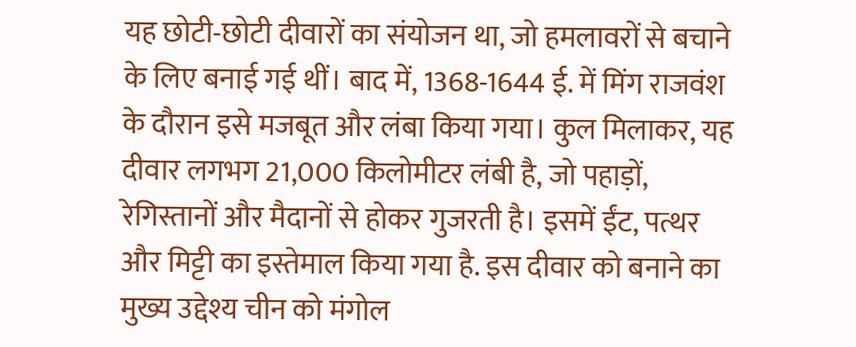यह छोटी-छोटी दीवारों का संयोजन था, जो हमलावरों से बचाने के लिए बनाई गई थीं। बाद में, 1368-1644 ई. में मिंग राजवंश के दौरान इसे मजबूत और लंबा किया गया। कुल मिलाकर, यह दीवार लगभग 21,000 किलोमीटर लंबी है, जो पहाड़ों, रेगिस्तानों और मैदानों से होकर गुजरती है। इसमें ईंट, पत्थर और मिट्टी का इस्तेमाल किया गया है. इस दीवार को बनाने का मुख्य उद्देश्य चीन को मंगोल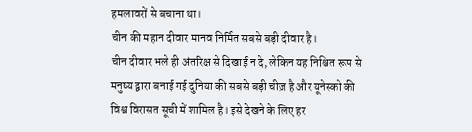हमलावरों से बचाना था।
चीन की महान दीवार मानव निर्मित सबसे बड़ी दीवार है।
चीन दीवार भले ही अंतरिक्ष से दिखाई न दे, लेकिन यह निश्चित रूप से मनुष्य द्वारा बनाई गई दुनिया की सबसे बड़ी चीज़ है और यूनेस्को की विश्व विरासत सूची में शामिल है। इसे देखने के लिए हर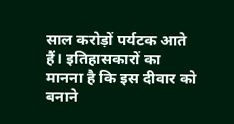साल करोड़ों पर्यटक आते हैं। इतिहासकारों का मानना है कि इस दीवार को बनाने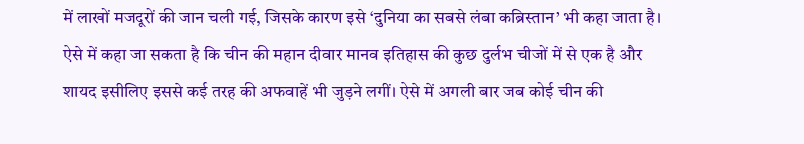में लाखों मजदूरों की जान चली गई, जिसके कारण इसे ‘दुनिया का सबसे लंबा कब्रिस्तान’ भी कहा जाता है। ऐसे में कहा जा सकता है कि चीन की महान दीवार मानव इतिहास की कुछ दुर्लभ चीजों में से एक है और शायद इसीलिए इससे कई तरह की अफवाहें भी जुड़ने लगीं। ऐसे में अगली बार जब कोई चीन की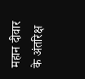महान दीवार के अंतरिक्ष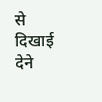से दिखाई देने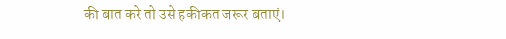की बात करे तो उसे हकीकत जरूर बताएं।